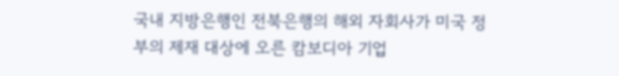국내 지방은행인 전북은행의 해외 자회사가 미국 정부의 제재 대상에 오른 캄보디아 기업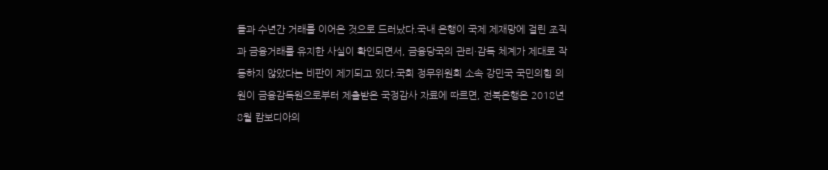들과 수년간 거래를 이어온 것으로 드러났다.국내 은행이 국제 제재망에 걸린 조직과 금융거래를 유지한 사실이 확인되면서, 금융당국의 관리·감독 체계가 제대로 작동하지 않았다는 비판이 제기되고 있다.국회 정무위원회 소속 강민국 국민의힘 의원이 금융감독원으로부터 제출받은 국정감사 자료에 따르면, 전북은행은 2018년 8월 캄보디아의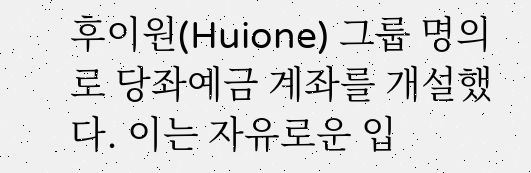후이원(Huione) 그룹 명의로 당좌예금 계좌를 개설했다. 이는 자유로운 입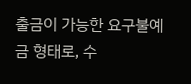출금이 가능한 요구불예금 형태로, 수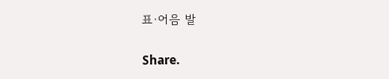표·어음 발

Share.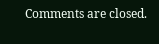Comments are closed.